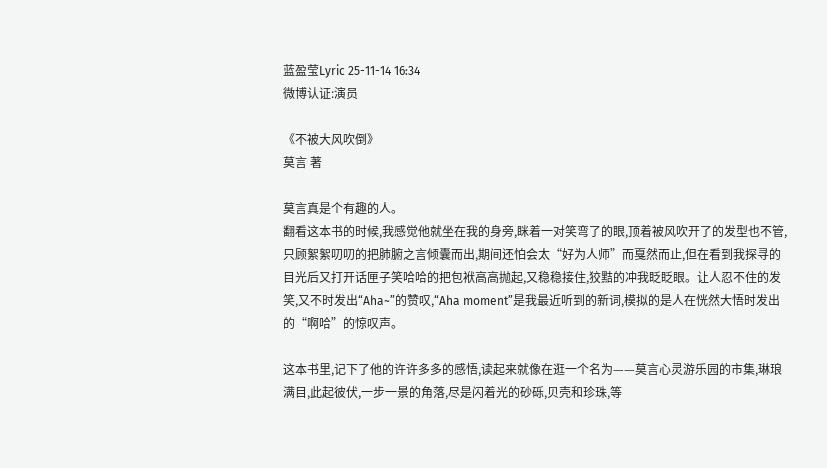蓝盈莹Lyric 25-11-14 16:34
微博认证:演员

《不被大风吹倒》
莫言 著

莫言真是个有趣的人。
翻看这本书的时候,我感觉他就坐在我的身旁,眯着一对笑弯了的眼,顶着被风吹开了的发型也不管,只顾絮絮叨叨的把肺腑之言倾囊而出,期间还怕会太“好为人师”而戛然而止,但在看到我探寻的目光后又打开话匣子笑哈哈的把包袱高高抛起,又稳稳接住,狡黠的冲我眨眨眼。让人忍不住的发笑,又不时发出“Aha~”的赞叹,“Aha moment”是我最近听到的新词,模拟的是人在恍然大悟时发出的“啊哈”的惊叹声。

这本书里,记下了他的许许多多的感悟,读起来就像在逛一个名为——莫言心灵游乐园的市集,琳琅满目,此起彼伏,一步一景的角落,尽是闪着光的砂砾,贝壳和珍珠,等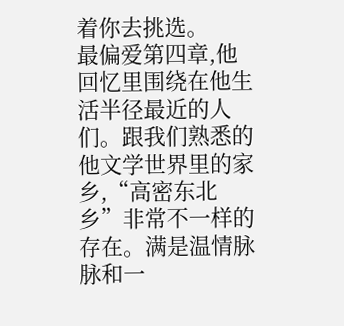着你去挑选。
最偏爱第四章,他回忆里围绕在他生活半径最近的人们。跟我们熟悉的他文学世界里的家乡,“高密东北乡”非常不一样的存在。满是温情脉脉和一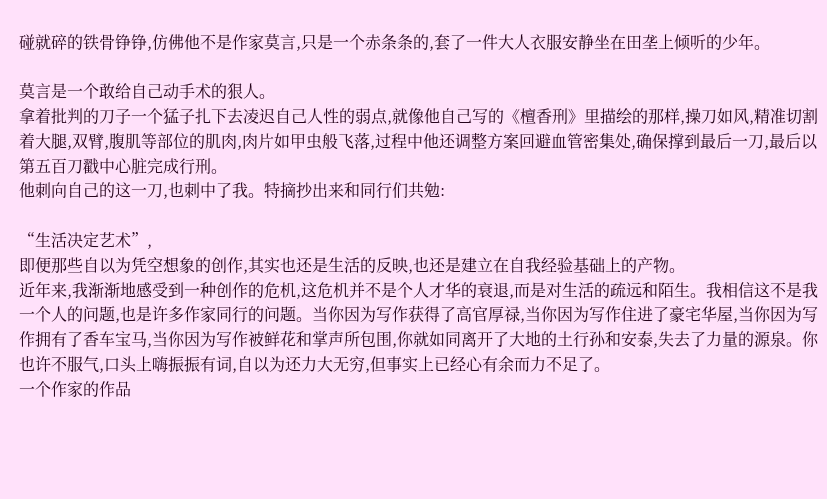碰就碎的铁骨铮铮,仿佛他不是作家莫言,只是一个赤条条的,套了一件大人衣服安静坐在田垄上倾听的少年。

莫言是一个敢给自己动手术的狠人。
拿着批判的刀子一个猛子扎下去凌迟自己人性的弱点,就像他自己写的《檀香刑》里描绘的那样,操刀如风,精准切割着大腿,双臂,腹肌等部位的肌肉,肉片如甲虫般飞落,过程中他还调整方案回避血管密集处,确保撑到最后一刀,最后以第五百刀戳中心脏完成行刑。
他刺向自己的这一刀,也刺中了我。特摘抄出来和同行们共勉:

“生活决定艺术”,
即便那些自以为凭空想象的创作,其实也还是生活的反映,也还是建立在自我经验基础上的产物。
近年来,我渐渐地感受到一种创作的危机,这危机并不是个人才华的衰退,而是对生活的疏远和陌生。我相信这不是我一个人的问题,也是许多作家同行的问题。当你因为写作获得了高官厚禄,当你因为写作住进了豪宅华屋,当你因为写作拥有了香车宝马,当你因为写作被鲜花和掌声所包围,你就如同离开了大地的土行孙和安泰,失去了力量的源泉。你也许不服气,口头上嗨振振有词,自以为还力大无穷,但事实上已经心有余而力不足了。
一个作家的作品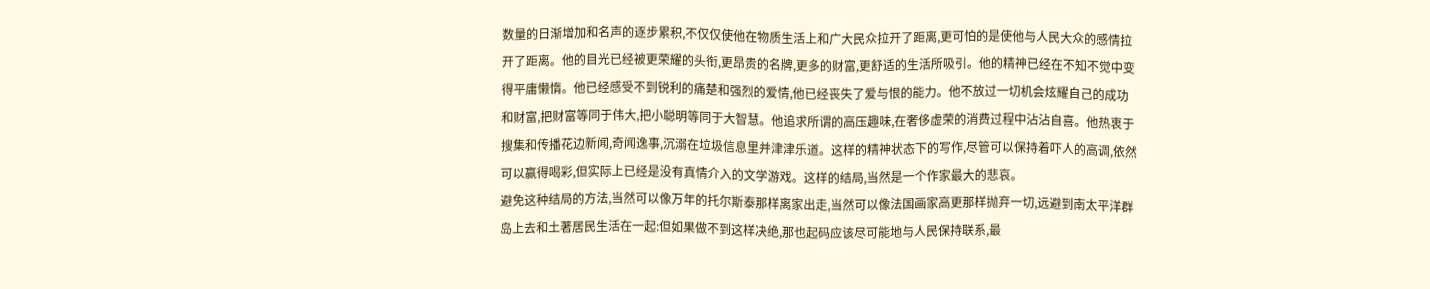数量的日渐增加和名声的逐步累积,不仅仅使他在物质生活上和广大民众拉开了距离,更可怕的是使他与人民大众的感情拉开了距离。他的目光已经被更荣耀的头衔,更昂贵的名牌,更多的财富,更舒适的生活所吸引。他的精神已经在不知不觉中变得平庸懒惰。他已经感受不到锐利的痛楚和强烈的爱情,他已经丧失了爱与恨的能力。他不放过一切机会炫耀自己的成功和财富,把财富等同于伟大,把小聪明等同于大智慧。他追求所谓的高压趣味,在奢侈虚荣的消费过程中沾沾自喜。他热衷于搜集和传播花边新闻,奇闻逸事,沉溺在垃圾信息里并津津乐道。这样的精神状态下的写作,尽管可以保持着吓人的高调,依然可以赢得喝彩,但实际上已经是没有真情介入的文学游戏。这样的结局,当然是一个作家最大的悲哀。
避免这种结局的方法,当然可以像万年的托尔斯泰那样离家出走,当然可以像法国画家高更那样抛弃一切,远避到南太平洋群岛上去和土著居民生活在一起:但如果做不到这样决绝,那也起码应该尽可能地与人民保持联系,最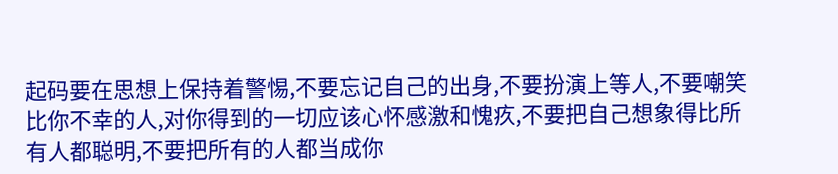起码要在思想上保持着警惕,不要忘记自己的出身,不要扮演上等人,不要嘲笑比你不幸的人,对你得到的一切应该心怀感激和愧疚,不要把自己想象得比所有人都聪明,不要把所有的人都当成你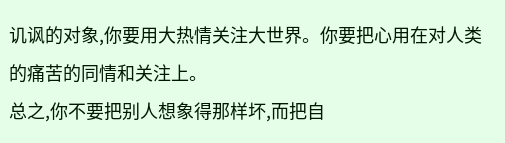讥讽的对象,你要用大热情关注大世界。你要把心用在对人类的痛苦的同情和关注上。
总之,你不要把别人想象得那样坏,而把自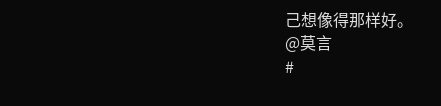己想像得那样好。
@莫言
#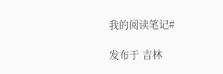我的阅读笔记#

发布于 吉林